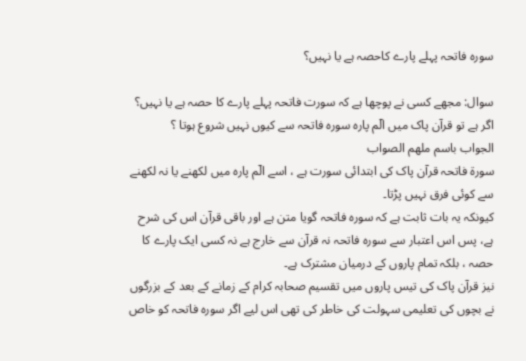سورہ فاتحہ پہلے پارے کاحصہ ہے یا نہیں؟

سوال: مجھے کسی نے پوچھا ہے کہ سورت فاتحہ پہلے پارے کا حصہ ہے یا نہیں؟ اگر ہے تو قرآن پاک میں الٓم پارہ سورہ فاتحہ سے کیوں نہیں شروع ہوتا ؟
الجواب باسم ملھم الصواب
سورۃ فاتحہ قرآن پاک کی ابتدائی سورت ہے ، اسے الٓم پارہ میں لکھنے یا نہ لکھنے سے کوئی فرق نہیں پڑتا۔
کیونکہ یہ بات ثابت ہے کہ سورہ فاتحہ گویا متن ہے اور باقی قرآن اس کی شرح ہے، پس اس اعتبار سے سورہ فاتحہ نہ قرآن سے خارج ہے نہ کسی ایک پارے کا حصہ ، بلکہ تمام پاروں کے درمیان مشترک ہے۔
نیز قرآن پاک کی تیس پاروں میں تقسیم صحابہ کرام کے زمانے کے بعد کے بزرگوں نے بچوں کی تعلیمی سہولت کی خاطر کی تھی اس لیے اگر سورہ فاتحہ کو خاص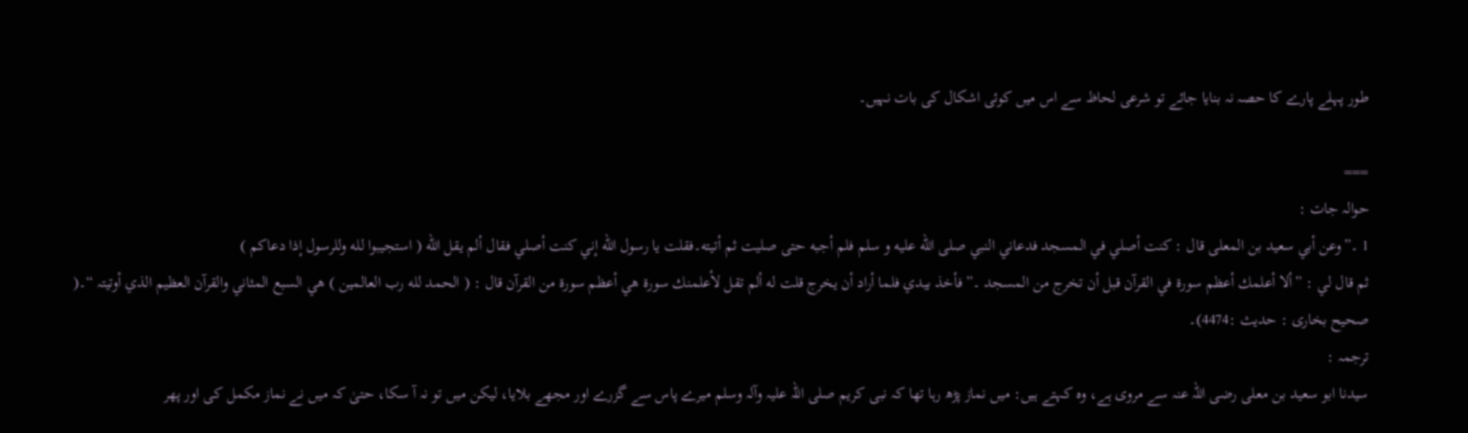طور پہلے پارے کا حصہ نہ بنایا جائے تو شرعی لحاظ سے اس میں کوئی اشکال کی بات نہیں۔

===
حوالہ جات :
1 ۔”وعن أبي سعيد بن المعلى قال : كنت أصلي في المسجد فدعاني النبي صلى الله عليه و سلم فلم أجبه حتى صليت ثم أتيته۔فقلت يا رسول الله إني كنت أصلي فقال ألم يقل الله ( استجيبوا لله وللرسول إذا دعاكم )
ثم قال لي : ”ألا أعلمك أعظم سورة في القرآن قبل أن تخرج من المسجد ۔” فأخذ بيدي فلما أراد أن يخرج قلت له ألم تقل لأعلمنك سورة هي أعظم سورة من القرآن قال : ( الحمد لله رب العالمين ) هي السبع المثاني والقرآن العظيم الذي أوتيتہ “۔( صحیح بخاری : حدیث :4474)۔
ترجمہ :
سیدنا ابو سعید بن معلی ‌رضی ‌اللہ ‌عنہ سے مروی ہے، وہ کہتے ہیں: میں نماز پڑھ رہا تھا کہ نبی کریم ‌صلی ‌اللہ ‌علیہ ‌وآلہ ‌وسلم میرے پاس سے گزرے اور مجھے بلایا، لیکن میں تو نہ آ سکا، حتیٰ کہ میں نے نماز مکمل کی اور پھر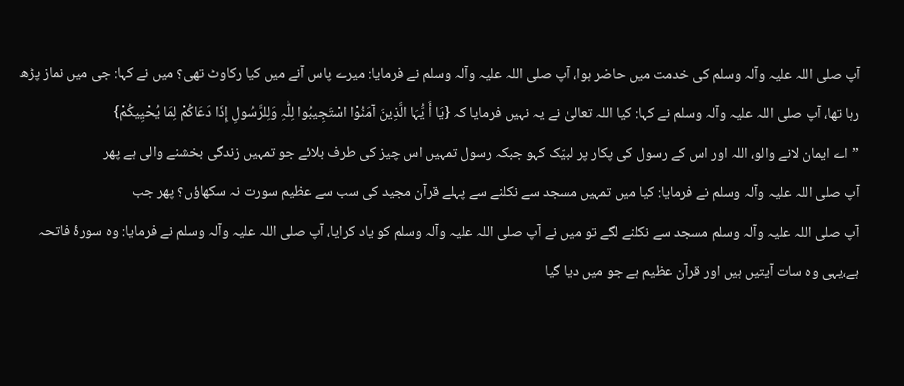آپ ‌صلی ‌اللہ ‌علیہ ‌وآلہ ‌وسلم کی خدمت میں حاضر ہوا، آپ ‌صلی ‌اللہ ‌علیہ ‌وآلہ ‌وسلم نے فرمایا: میرے پاس آنے میں کیا رکاوٹ تھی؟ میں نے کہا: جی میں نماز پڑھ رہا تھا، آپ ‌صلی ‌اللہ ‌علیہ ‌وآلہ ‌وسلم نے کہا: کیا اللہ تعالیٰ نے یہ نہیں فرمایا کہ {یَا أَ یُّہَا الَّذِینَ آمَنُوْا اسْتَجِیبُوا لِلّٰہِ وَلِلرَّسُولِ إِذَا دَعَاکُمْ لِمَا یُحْیِیکُمْ}
”اے ایمان لانے والو، اللہ اور اس کے رسول کی پکار پر لبیّک کہو جبکہ رسول تمہیں اس چیز کی طرف بلائے جو تمہیں زندگی بخشنے والی ہے پھر آپ ‌صلی ‌اللہ ‌علیہ ‌وآلہ ‌وسلم نے فرمایا: کیا میں تمہیں مسجد سے نکلنے سے پہلے قرآن مجید کی سب سے عظیم سورت نہ سکھاؤں؟ پھر جب آپ ‌صلی ‌اللہ ‌علیہ ‌وآلہ ‌وسلم مسجد سے نکلنے لگے تو میں نے آپ ‌صلی ‌اللہ ‌علیہ ‌وآلہ ‌وسلم کو یاد کرایا، آپ ‌صلی ‌اللہ ‌علیہ ‌وآلہ ‌وسلم نے فرمایا: وہ سورۂ فاتحہ ہے،یہی وہ سات آیتیں ہیں اور قرآن عظیم ہے جو میں دیا گیا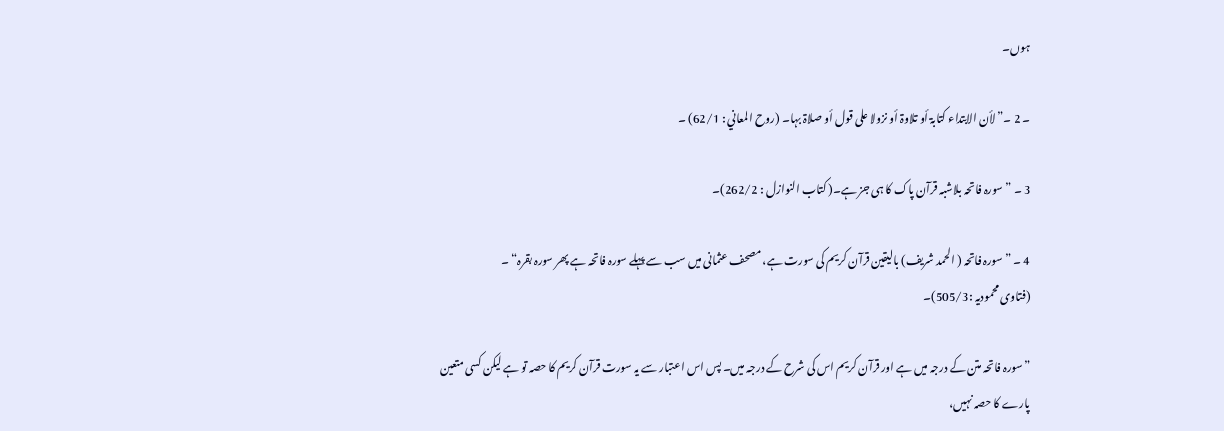ہوں۔

۔ 2 ۔” لأن الابتداء کتابۃ أو تلاوۃ أو نزولا علی قول أو صلاۃ بہا۔ (روح المعاني : 62/1) ۔

3 ۔ ” سورہ فاتحہ بلاشبہ قرآن پاک کا ہی جز ہے۔( کتاب النوازل : 262/2)۔

4 ۔ ”سورہ فاتحہ ( الحمد شریف) بالیقین قرآن کریم کی سورت ہے، مصحف عثمانی میں سب سے پہلے سورہ فاتحہ ہے پھر سورہ بقرہ“ ۔
(فتاوی محمودیہ :505/3)۔

”سورہ فاتحہ متن کے درجہ میں ہے اور قرآن کریم اس کی شرح کے درجہ میں۔ پس اس اعتبار سے یہ سورت قرآن کریم کا حصہ تو ہے لیکن کسی متعین پارے کا حصہ نہیں،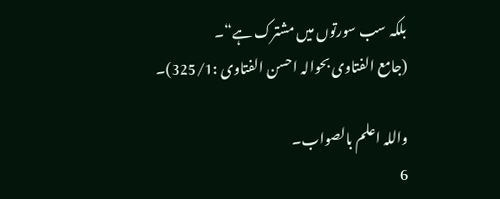بلکہ سب سورتوں میں مشترک ہے“۔
(جامع الفتاوی بحوالہ احسن الفتاوی :325/1)۔

واللہ اعلم بالصواب۔
6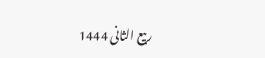ربیع الثانی 1444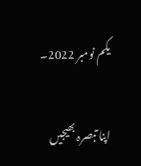یکم نومبر 2022۔

اپنا تبصرہ بھیجیں